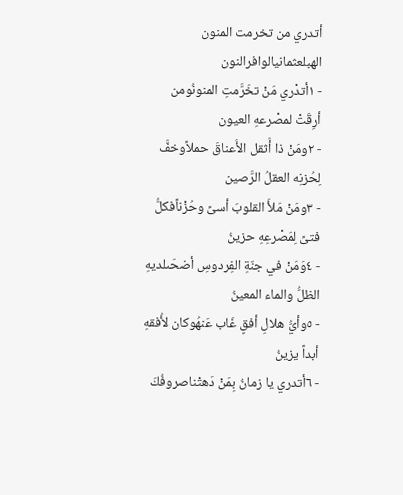أتدري من تخرمت المنون
الهبلعثمانيالوافرالنون
- ١أتدْري مَنْ تخَرَّمتِ المنونُومن أرِقَتْ لمصْرعهِ العيون
- ٢ومَنْ ذا أَثقل الأَعناقَ حملاًوخفَّ لِحُزنِه العقلُ الرَّصين
- ٣ومَنْ مَلأَ القلوبَ أسىً وحُزْناًفكلُّ فتىً لِمَصْرعِهِ حزينُ
- ٤وَمَنْ في جنّةِ الفِردوسِ أضحَىلديهِ الظلُّ والماء المعينُ
- ٥وأيُّ هلالِ أفقٍ غَاب عَنهُوكان لأُفقهِ أبداً يزينُ
- ٦أتدري يا زمانُ بِمَنْ دَهتْناصروفُكَ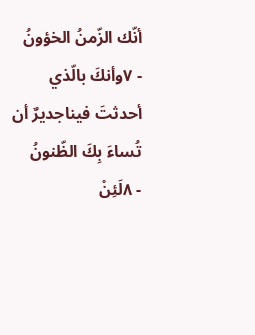أنّك الزّمنُ الخؤونُ
- ٧وأنكَ بالّذي أحدثتَ فيناجديرٌ أن تُساءَ بِكَ الظّنونُ
- ٨لَئِنْ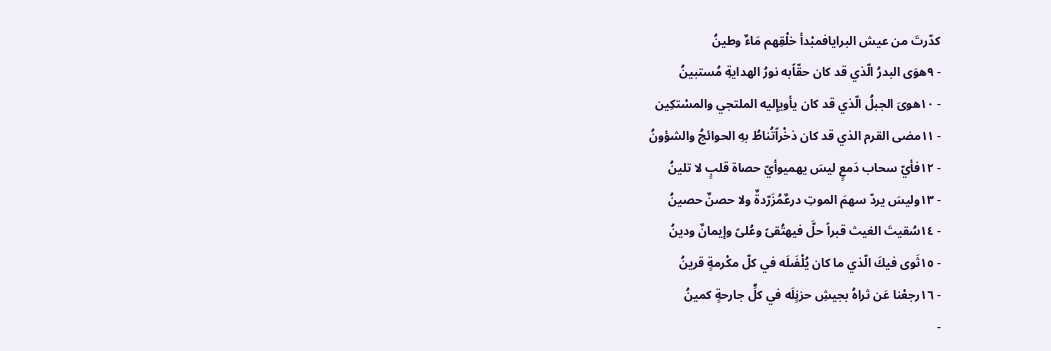كدّرتَ من عيش البرايافمبْدأ خلْقِهم مَاءٌ وطينُ
- ٩هوَى البدرُ الّذي قد كان حقّاًبه نورُ الهدايةِ مُستبينُ
- ١٠هوىَ الجبلُ الّذي قد كان يأويإليه الملتجي والمسْتكِين
- ١١مضى القرم الذي قد كان ذخْراًتُناطُ بهِ الحوائجُ والشؤونُ
- ١٢فأيّ سحاب دَمعٍ ليسَ يهميوأيّ حصاة قلبٍ لا تلينُ
- ١٣وليسَ يردّ سهمَ الموتِ درعٌمُزَرّدةٌ ولا حصنٌ حصينُ
- ١٤سُقيتَ الغيث قبراً حلَّ فيهتُقىً وعُلىً وإيمانٌ ودينُ
- ١٥ثَوى فيكَ الّذي ما كان يُلْفَىلَه في كلّ مكْرمةٍ قرينُ
- ١٦رجعْنا عَن ثراهُ بجيشِ حزنٍلَه في كلٍّ جارحةٍ كمينُ
-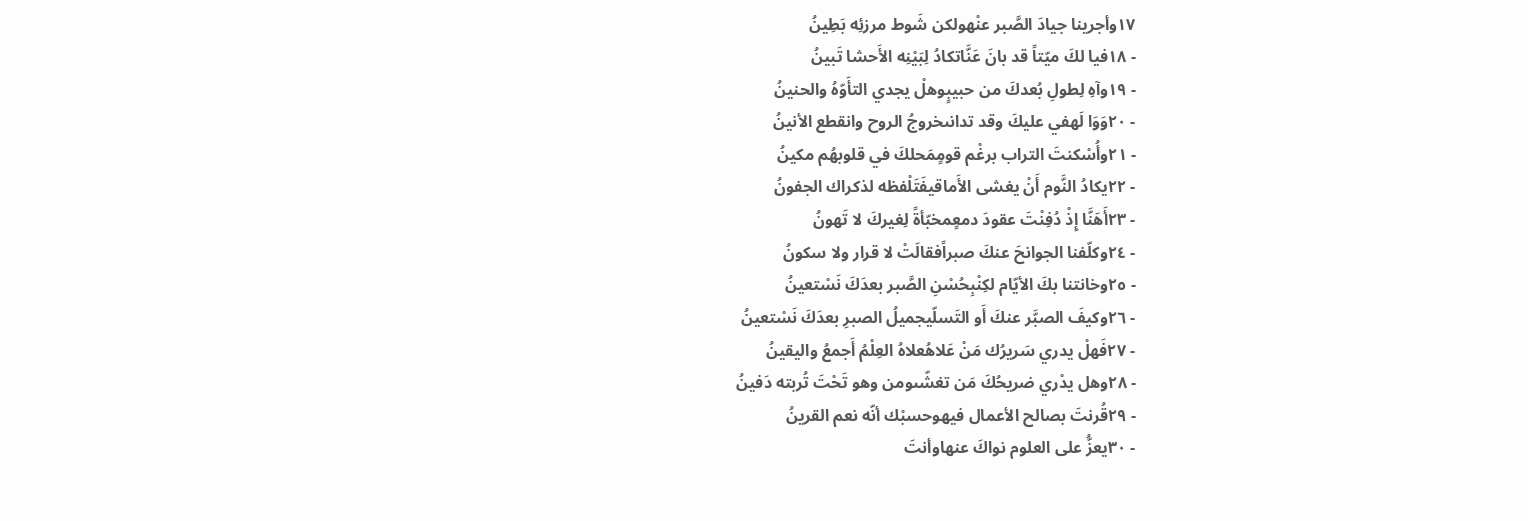١٧وأجرينا جيادَ الصَّبر عنْهولكن شَوط مرزئِه بَطِينُ
- ١٨فيا لكَ ميّتاً قد بانَ عَنَّاتكادُ لِبَيْنِه الأَحشا تَبينُ
- ١٩وآهِ لِطولِ بُعدكَ من حبيبٍوهلْ يجدي التأَوّهُ والحنينُ
- ٢٠وَوَا لَهفي عليكَ وقد تدانىخروجُ الروح وانقطع الأنينُ
- ٢١وأُسْكنتَ التراب برغْم قومٍمَحلكَ في قلوبهُم مكينُ
- ٢٢يكادُ النَّوم أَنْ يغشى الأَماقيفَتَلْفظه لذكراك الجفونُ
- ٢٣أَهَنَّا إِذْ دُفِنْتَ عقودَ دمعٍمخبّأةً لِغيركَ لا تَهونُ
- ٢٤وكلّفنا الجوانحَ عنكَ صبراًفقالَتْ لا قرار ولا سكونُ
- ٢٥وخانتنا بكَ الأيّام لكِنْبِحُسْنِ الصَّبر بعدَكَ نَسْتعينُ
- ٢٦وكيفَ الصبَّر عنكَ أَو التَسلّيجميلُ الصبرِ بعدَكَ نَسْتعينُ
- ٢٧فَهلْ يدري سَريرُك مَنْ عَلاهُعلاهُ العِلْمُ أَجمعُ واليقينُ
- ٢٨وهل يدْري ضريحُكَ مَن تغشّىومن وهو تَحْتَ تُربته دَفينُ
- ٢٩قُرنتَ بصالح الأعمال فيهوحسبْك أنّه نعم القرينُ
- ٣٠يعزُّ على العلوم نواكَ عنهاوأنتَ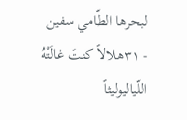لبحرها الطّامي سفين
- ٣١هلالاً كنتَ غالَتْهُ اللّياليوليثاً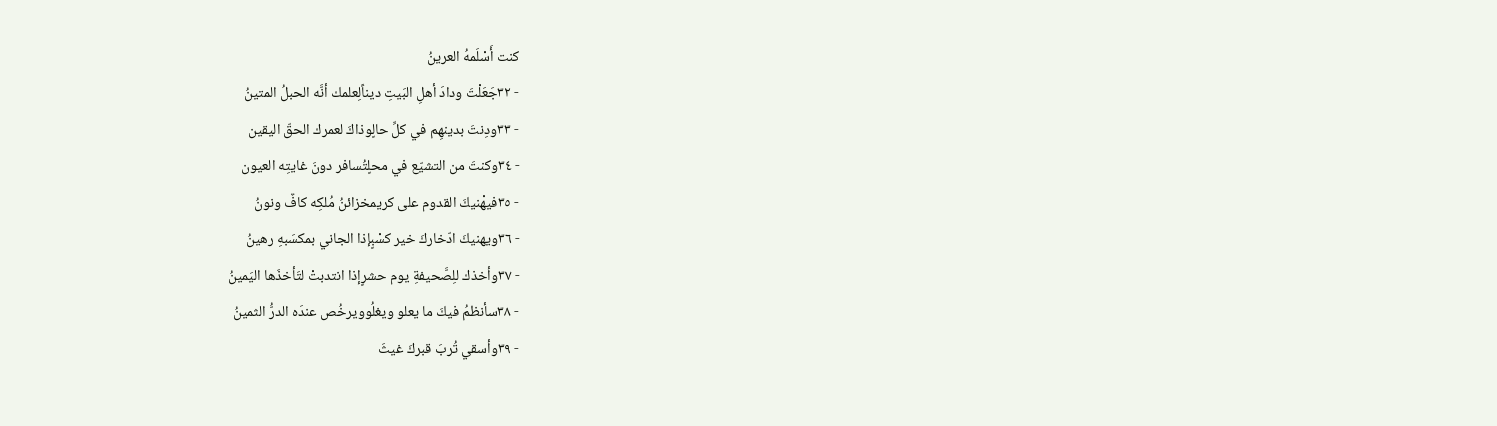كنت أَسْلَمهُ العرينُ
- ٣٢جَعَلْتَ ودادَ أهلِ البَيتِ ديناًلِعلمك أنَّه الحبلُ المتينُ
- ٣٣ودِنتَ بدينهِم في كلِّ حالٍوذاكَ لعمرك الحقّ اليقين
- ٣٤وكنتَ من التشيّع في محلٍتُسافر دونَ غايتِه العيون
- ٣٥فيهْنيكَ القدوم على كريمخزائنُ مُلكِه كافٌ ونونُ
- ٣٦ويهنيكَ ادّخاركَ خير كسْبٍإذا الجاني بمكسَبهِ رهينُ
- ٣٧وأخذك للِصَّحيفةِ يوم حشرٍإذا انتدبتْ لتَأخذَها اليَمينُ
- ٣٨سأنظمُ فيكَ ما يعلو ويغلُوويرخُص عندَه الدرُّ الثمينُ
- ٣٩وأسقي تُربَ قبركَ غيثَ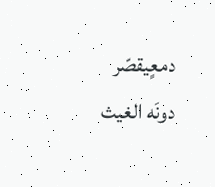دمعٍيقصّر دونَه الغيث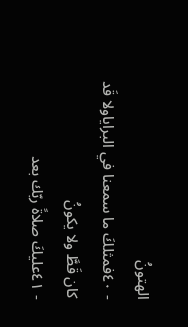الهتونُ
- ٤٠فمثلكَ ما سمعنا في البراياولا قَد كان قَطَّ ولا يكونُ
- ٤١عليكَ صلاةً ربّك بعد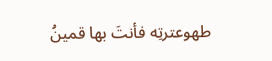طهوعترتِه فأنتَ بها قمينُ